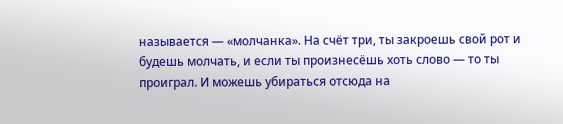называется — «молчанка». На счёт три, ты закроешь свой рот и будешь молчать, и если ты произнесёшь хоть слово — то ты проиграл. И можешь убираться отсюда на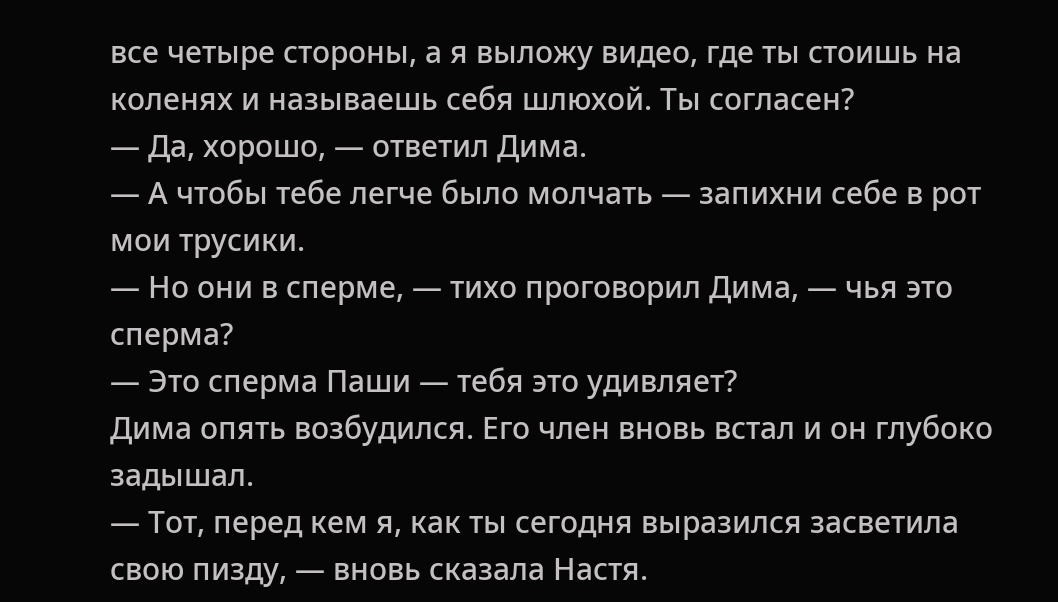все четыре стороны, а я выложу видео, где ты стоишь на коленях и называешь себя шлюхой. Ты согласен?
— Да, хорошо, — ответил Дима.
— А чтобы тебе легче было молчать — запихни себе в рот мои трусики.
— Но они в сперме, — тихо проговорил Дима, — чья это сперма?
— Это сперма Паши — тебя это удивляет?
Дима опять возбудился. Его член вновь встал и он глубоко задышал.
— Тот, перед кем я, как ты сегодня выразился засветила свою пизду, — вновь сказала Настя.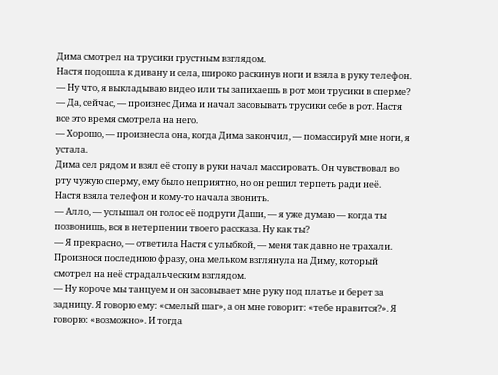Дима смотрел на трусики грустным взглядом.
Настя подошла к дивану и села, широко раскинув ноги и взяла в руку телефон.
— Ну что, я выкладываю видео или ты запихаешь в рот мои трусики в сперме?
— Да, сейчас, — произнес Дима и начал засовывать трусики себе в рот. Настя все это время смотрела на него.
— Хорошо, — произнесла она, когда Дима закончил, — помассируй мне ноги, я устала.
Дима сел рядом и взял её стопу в руки начал массировать. Он чувствовал во рту чужую сперму, ему было неприятно, но он решил терпеть ради неё.
Настя взяла телефон и кому-то начала звонить.
— Алло, — услышал он голос её подруги Даши, — я уже думаю — когда ты позвонишь, вся в нетерпении твоего рассказа. Ну как ты?
— Я прекрасно, — ответила Настя с улыбкой, — меня так давно не трахали.
Произнося последнюю фразу, она мельком взглянула на Диму, который смотрел на неё страдальческим взглядом.
— Ну короче мы танцуем и он засовывает мне руку под платье и берет за задницу. Я говорю ему: «смелый шаг», а он мне говорит: «тебе нравится?». Я говорю: «возможно». И тогда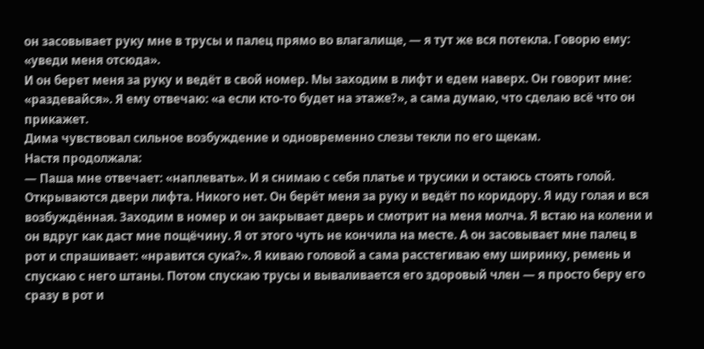он засовывает руку мне в трусы и палец прямо во влагалище, — я тут же вся потекла. Говорю ему: «уведи меня отсюда».
И он берет меня за руку и ведёт в свой номер. Мы заходим в лифт и едем наверх. Он говорит мне: «раздевайся». Я ему отвечаю: «а если кто-то будет на этаже?», а сама думаю, что сделаю всё что он прикажет.
Дима чувствовал сильное возбуждение и одновременно слезы текли по его щекам.
Настя продолжала:
— Паша мне отвечает: «наплевать». И я снимаю с себя платье и трусики и остаюсь стоять голой. Открываются двери лифта. Никого нет. Он берёт меня за руку и ведёт по коридору. Я иду голая и вся возбуждённая. Заходим в номер и он закрывает дверь и смотрит на меня молча. Я встаю на колени и он вдруг как даст мне пощёчину. Я от этого чуть не кончила на месте. А он засовывает мне палец в рот и спрашивает: «нравится сука?». Я киваю головой а сама расстегиваю ему ширинку, ремень и спускаю с него штаны. Потом спускаю трусы и вываливается его здоровый член — я просто беру его сразу в рот и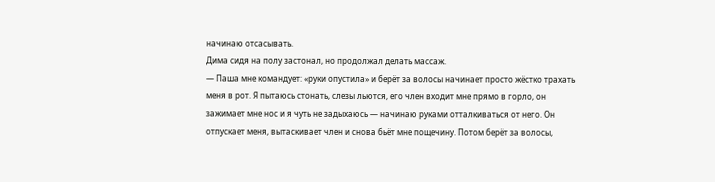начинаю отсасывать.
Дима сидя на полу застонал, но продолжал делать массаж.
— Паша мне командует: «руки опустила» и берёт за волосы начинает просто жёстко трахать меня в рот. Я пытаюсь стонать, слезы льются, его член входит мне прямо в горло, он зажимает мне нос и я чуть не задыхаюсь — начинаю руками отталкиваться от него. Он отпускает меня, вытаскивает член и снова бьёт мне пощечину. Потом берёт за волосы,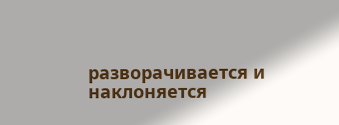разворачивается и наклоняется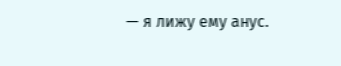— я лижу ему анус.